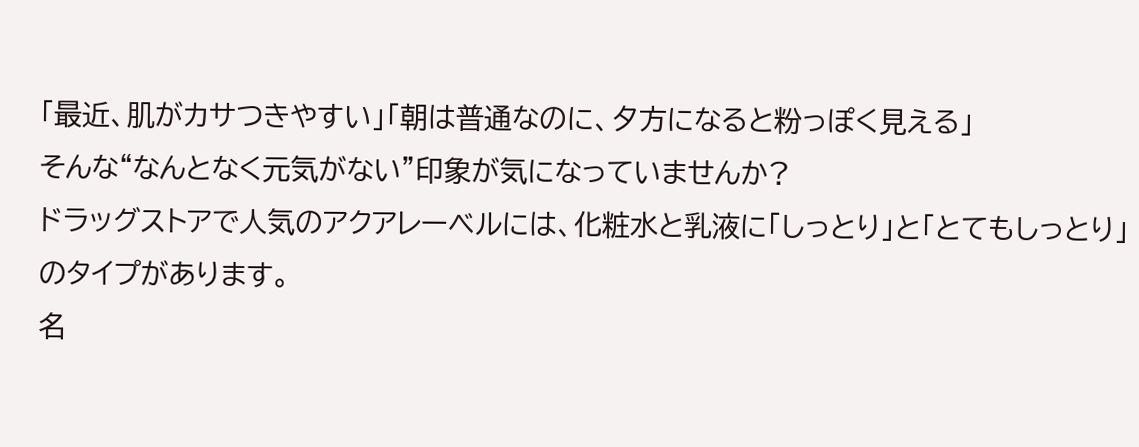「最近、肌がカサつきやすい」「朝は普通なのに、夕方になると粉っぽく見える」
そんな“なんとなく元気がない”印象が気になっていませんか?
ドラッグストアで人気のアクアレーベルには、化粧水と乳液に「しっとり」と「とてもしっとり」のタイプがあります。
名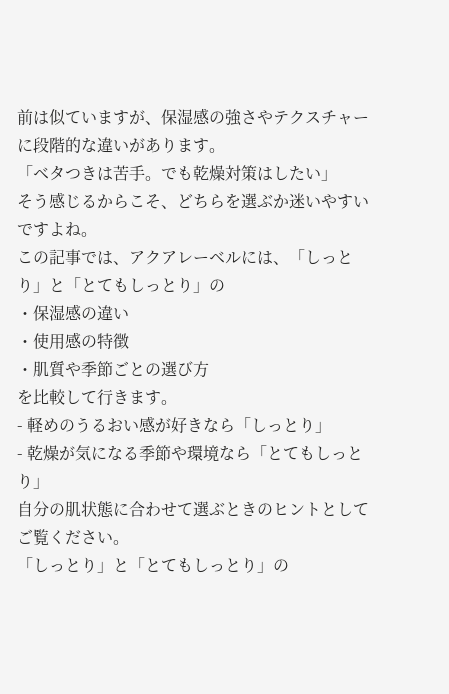前は似ていますが、保湿感の強さやテクスチャーに段階的な違いがあります。
「ベタつきは苦手。でも乾燥対策はしたい」
そう感じるからこそ、どちらを選ぶか迷いやすいですよね。
この記事では、アクアレーベルには、「しっとり」と「とてもしっとり」の
・保湿感の違い
・使用感の特徴
・肌質や季節ごとの選び方
を比較して行きます。
- 軽めのうるおい感が好きなら「しっとり」
- 乾燥が気になる季節や環境なら「とてもしっとり」
自分の肌状態に合わせて選ぶときのヒントとしてご覧ください。
「しっとり」と「とてもしっとり」の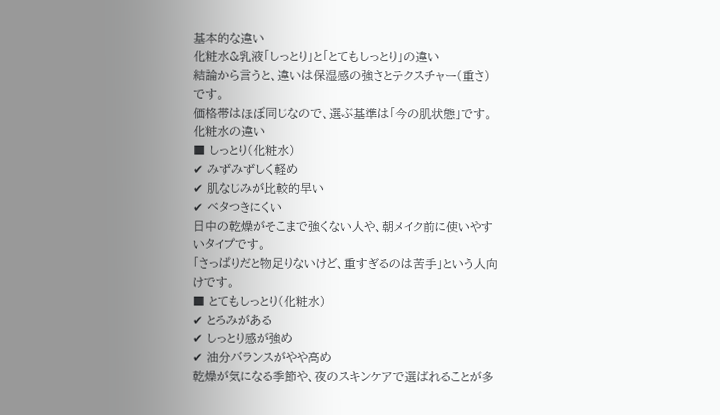基本的な違い
化粧水&乳液「しっとり」と「とてもしっとり」の違い
結論から言うと、違いは保湿感の強さとテクスチャー(重さ) です。
価格帯はほぼ同じなので、選ぶ基準は「今の肌状態」です。
化粧水の違い
■ しっとり(化粧水)
✔ みずみずしく軽め
✔ 肌なじみが比較的早い
✔ ベタつきにくい
日中の乾燥がそこまで強くない人や、朝メイク前に使いやすいタイプです。
「さっぱりだと物足りないけど、重すぎるのは苦手」という人向けです。
■ とてもしっとり(化粧水)
✔ とろみがある
✔ しっとり感が強め
✔ 油分バランスがやや高め
乾燥が気になる季節や、夜のスキンケアで選ばれることが多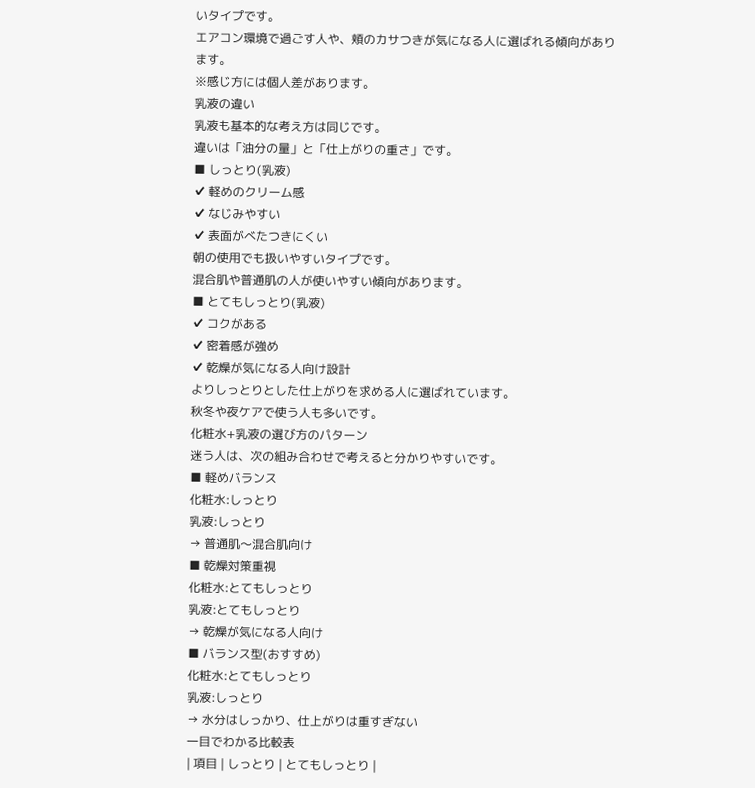いタイプです。
エアコン環境で過ごす人や、頬のカサつきが気になる人に選ばれる傾向があります。
※感じ方には個人差があります。
乳液の違い
乳液も基本的な考え方は同じです。
違いは「油分の量」と「仕上がりの重さ」です。
■ しっとり(乳液)
✔ 軽めのクリーム感
✔ なじみやすい
✔ 表面がべたつきにくい
朝の使用でも扱いやすいタイプです。
混合肌や普通肌の人が使いやすい傾向があります。
■ とてもしっとり(乳液)
✔ コクがある
✔ 密着感が強め
✔ 乾燥が気になる人向け設計
よりしっとりとした仕上がりを求める人に選ばれています。
秋冬や夜ケアで使う人も多いです。
化粧水+乳液の選び方のパターン
迷う人は、次の組み合わせで考えると分かりやすいです。
■ 軽めバランス
化粧水:しっとり
乳液:しっとり
→ 普通肌〜混合肌向け
■ 乾燥対策重視
化粧水:とてもしっとり
乳液:とてもしっとり
→ 乾燥が気になる人向け
■ バランス型(おすすめ)
化粧水:とてもしっとり
乳液:しっとり
→ 水分はしっかり、仕上がりは重すぎない
一目でわかる比較表
| 項目 | しっとり | とてもしっとり |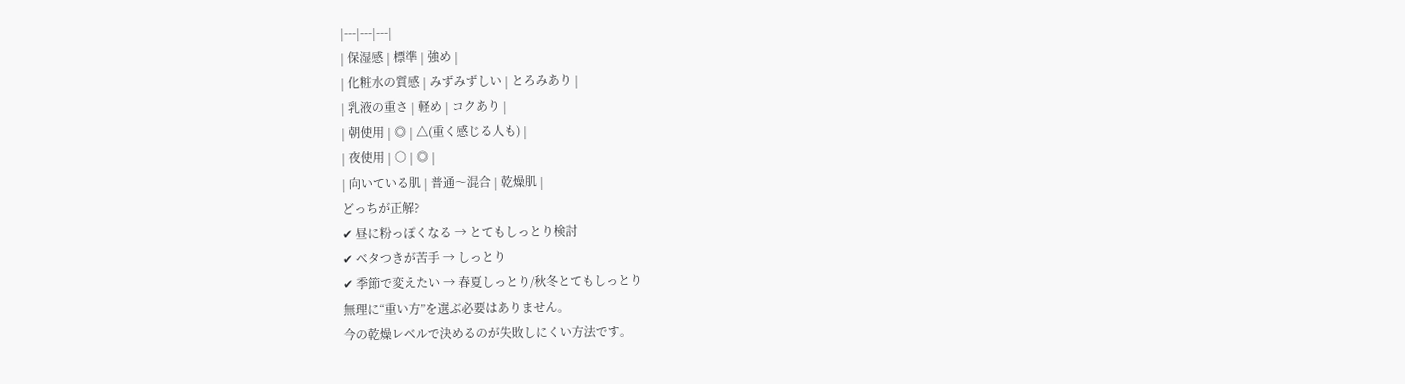|---|---|---|
| 保湿感 | 標準 | 強め |
| 化粧水の質感 | みずみずしい | とろみあり |
| 乳液の重さ | 軽め | コクあり |
| 朝使用 | ◎ | △(重く感じる人も) |
| 夜使用 | ○ | ◎ |
| 向いている肌 | 普通〜混合 | 乾燥肌 |
どっちが正解?
✔ 昼に粉っぽくなる → とてもしっとり検討
✔ ベタつきが苦手 → しっとり
✔ 季節で変えたい → 春夏しっとり/秋冬とてもしっとり
無理に“重い方”を選ぶ必要はありません。
今の乾燥レベルで決めるのが失敗しにくい方法です。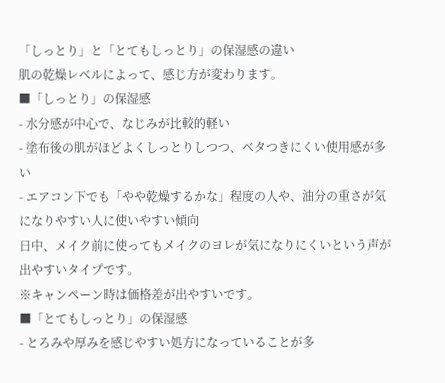「しっとり」と「とてもしっとり」の保湿感の違い
肌の乾燥レベルによって、感じ方が変わります。
■「しっとり」の保湿感
- 水分感が中心で、なじみが比較的軽い
- 塗布後の肌がほどよくしっとりしつつ、ベタつきにくい使用感が多い
- エアコン下でも「やや乾燥するかな」程度の人や、油分の重さが気になりやすい人に使いやすい傾向
日中、メイク前に使ってもメイクのヨレが気になりにくいという声が出やすいタイプです。
※キャンペーン時は価格差が出やすいです。
■「とてもしっとり」の保湿感
- とろみや厚みを感じやすい処方になっていることが多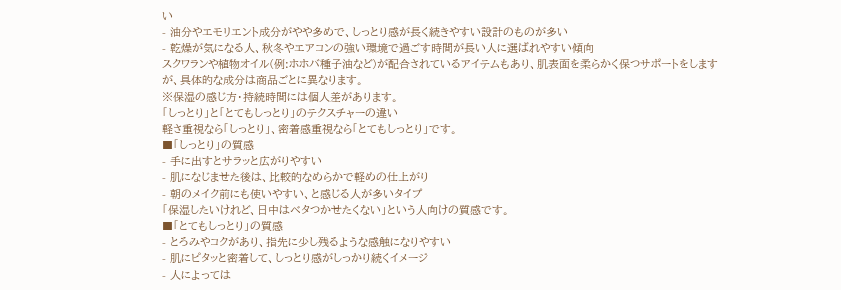い
- 油分やエモリエント成分がやや多めで、しっとり感が長く続きやすい設計のものが多い
- 乾燥が気になる人、秋冬やエアコンの強い環境で過ごす時間が長い人に選ばれやすい傾向
スクワランや植物オイル(例:ホホバ種子油など)が配合されているアイテムもあり、肌表面を柔らかく保つサポートをしますが、具体的な成分は商品ごとに異なります。
※保湿の感じ方・持続時間には個人差があります。
「しっとり」と「とてもしっとり」のテクスチャーの違い
軽さ重視なら「しっとり」、密着感重視なら「とてもしっとり」です。
■「しっとり」の質感
- 手に出すとサラッと広がりやすい
- 肌になじませた後は、比較的なめらかで軽めの仕上がり
- 朝のメイク前にも使いやすい、と感じる人が多いタイプ
「保湿したいけれど、日中はベタつかせたくない」という人向けの質感です。
■「とてもしっとり」の質感
- とろみやコクがあり、指先に少し残るような感触になりやすい
- 肌にピタッと密着して、しっとり感がしっかり続くイメージ
- 人によっては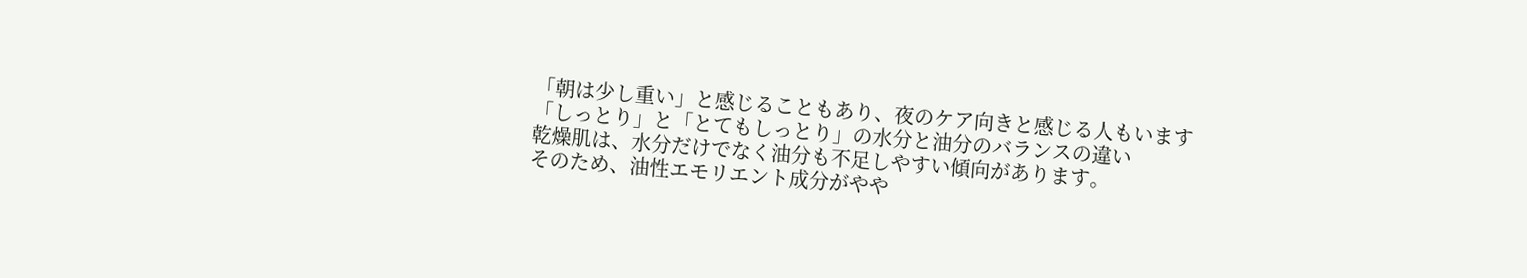「朝は少し重い」と感じることもあり、夜のケア向きと感じる人もいます
「しっとり」と「とてもしっとり」の水分と油分のバランスの違い
乾燥肌は、水分だけでなく油分も不足しやすい傾向があります。
そのため、油性エモリエント成分がやや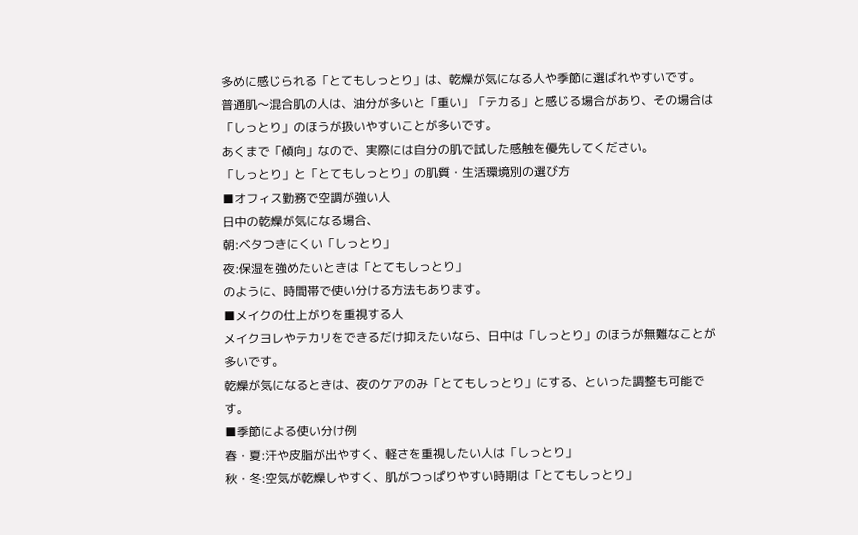多めに感じられる「とてもしっとり」は、乾燥が気になる人や季節に選ばれやすいです。
普通肌〜混合肌の人は、油分が多いと「重い」「テカる」と感じる場合があり、その場合は「しっとり」のほうが扱いやすいことが多いです。
あくまで「傾向」なので、実際には自分の肌で試した感触を優先してください。
「しっとり」と「とてもしっとり」の肌質・生活環境別の選び方
■オフィス勤務で空調が強い人
日中の乾燥が気になる場合、
朝:ベタつきにくい「しっとり」
夜:保湿を強めたいときは「とてもしっとり」
のように、時間帯で使い分ける方法もあります。
■メイクの仕上がりを重視する人
メイクヨレやテカリをできるだけ抑えたいなら、日中は「しっとり」のほうが無難なことが多いです。
乾燥が気になるときは、夜のケアのみ「とてもしっとり」にする、といった調整も可能です。
■季節による使い分け例
春・夏:汗や皮脂が出やすく、軽さを重視したい人は「しっとり」
秋・冬:空気が乾燥しやすく、肌がつっぱりやすい時期は「とてもしっとり」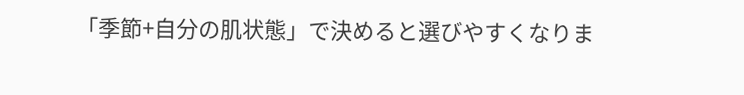「季節+自分の肌状態」で決めると選びやすくなりま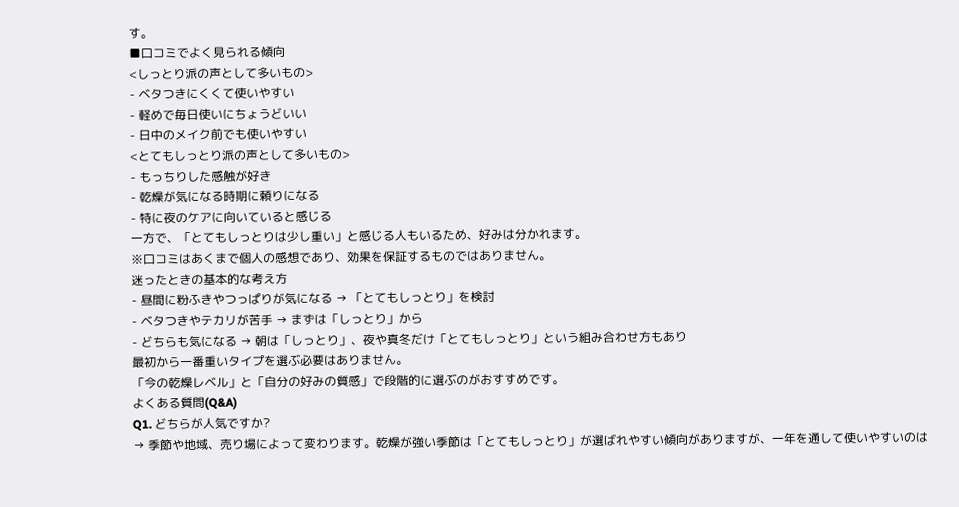す。
■口コミでよく見られる傾向
<しっとり派の声として多いもの>
- ベタつきにくくて使いやすい
- 軽めで毎日使いにちょうどいい
- 日中のメイク前でも使いやすい
<とてもしっとり派の声として多いもの>
- もっちりした感触が好き
- 乾燥が気になる時期に頼りになる
- 特に夜のケアに向いていると感じる
一方で、「とてもしっとりは少し重い」と感じる人もいるため、好みは分かれます。
※口コミはあくまで個人の感想であり、効果を保証するものではありません。
迷ったときの基本的な考え方
- 昼間に粉ふきやつっぱりが気になる → 「とてもしっとり」を検討
- ベタつきやテカリが苦手 → まずは「しっとり」から
- どちらも気になる → 朝は「しっとり」、夜や真冬だけ「とてもしっとり」という組み合わせ方もあり
最初から一番重いタイプを選ぶ必要はありません。
「今の乾燥レベル」と「自分の好みの質感」で段階的に選ぶのがおすすめです。
よくある質問(Q&A)
Q1. どちらが人気ですか?
→ 季節や地域、売り場によって変わります。乾燥が強い季節は「とてもしっとり」が選ばれやすい傾向がありますが、一年を通して使いやすいのは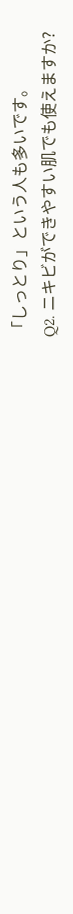「しっとり」という人も多いです。
Q2. ニキビができやすい肌でも使えますか?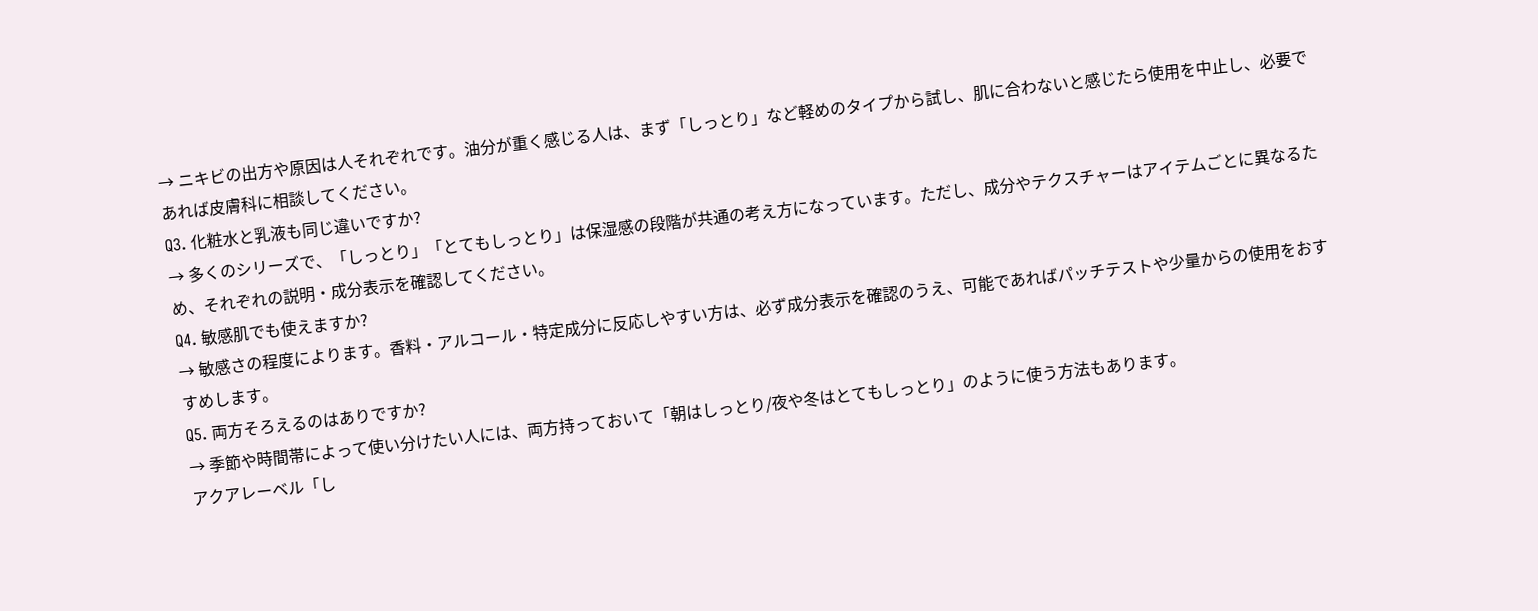→ ニキビの出方や原因は人それぞれです。油分が重く感じる人は、まず「しっとり」など軽めのタイプから試し、肌に合わないと感じたら使用を中止し、必要であれば皮膚科に相談してください。
Q3. 化粧水と乳液も同じ違いですか?
→ 多くのシリーズで、「しっとり」「とてもしっとり」は保湿感の段階が共通の考え方になっています。ただし、成分やテクスチャーはアイテムごとに異なるため、それぞれの説明・成分表示を確認してください。
Q4. 敏感肌でも使えますか?
→ 敏感さの程度によります。香料・アルコール・特定成分に反応しやすい方は、必ず成分表示を確認のうえ、可能であればパッチテストや少量からの使用をおすすめします。
Q5. 両方そろえるのはありですか?
→ 季節や時間帯によって使い分けたい人には、両方持っておいて「朝はしっとり/夜や冬はとてもしっとり」のように使う方法もあります。
アクアレーベル「し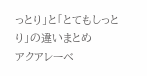っとり」と「とてもしっとり」の違いまとめ
アクアレーベ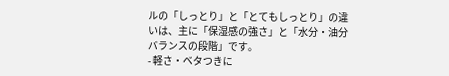ルの「しっとり」と「とてもしっとり」の違いは、主に「保湿感の強さ」と「水分・油分バランスの段階」です。
- 軽さ・ベタつきに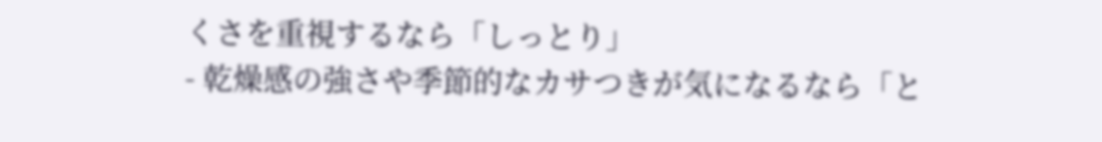くさを重視するなら「しっとり」
- 乾燥感の強さや季節的なカサつきが気になるなら「と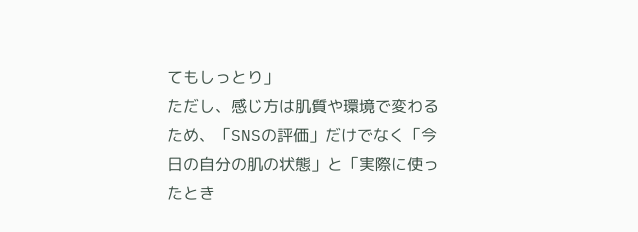てもしっとり」
ただし、感じ方は肌質や環境で変わるため、「SNSの評価」だけでなく「今日の自分の肌の状態」と「実際に使ったとき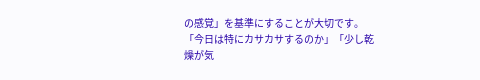の感覚」を基準にすることが大切です。
「今日は特にカサカサするのか」「少し乾燥が気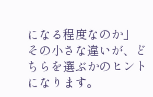になる程度なのか」
その小さな違いが、どちらを選ぶかのヒントになります。